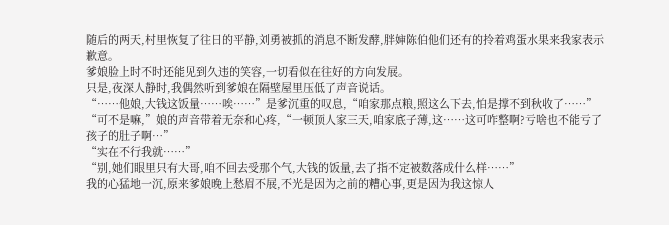随后的两天,村里恢复了往日的平静,刘勇被抓的消息不断发酵,胖婶陈伯他们还有的拎着鸡蛋水果来我家表示歉意。
爹娘脸上时不时还能见到久违的笑容,一切看似在往好的方向发展。
只是,夜深人静时,我偶然听到爹娘在隔壁屋里压低了声音说话。
“……他娘,大钱这饭量……唉……”是爹沉重的叹息,“咱家那点粮,照这么下去,怕是撑不到秋收了……”
“可不是嘛,”娘的声音带着无奈和心疼,“一顿顶人家三天,咱家底子薄,这……这可咋整啊?亏啥也不能亏了孩子的肚子啊…”
“实在不行我就……”
“别,她们眼里只有大哥,咱不回去受那个气,大钱的饭量,去了指不定被数落成什么样……”
我的心猛地一沉,原来爹娘晚上愁眉不展,不光是因为之前的糟心事,更是因为我这惊人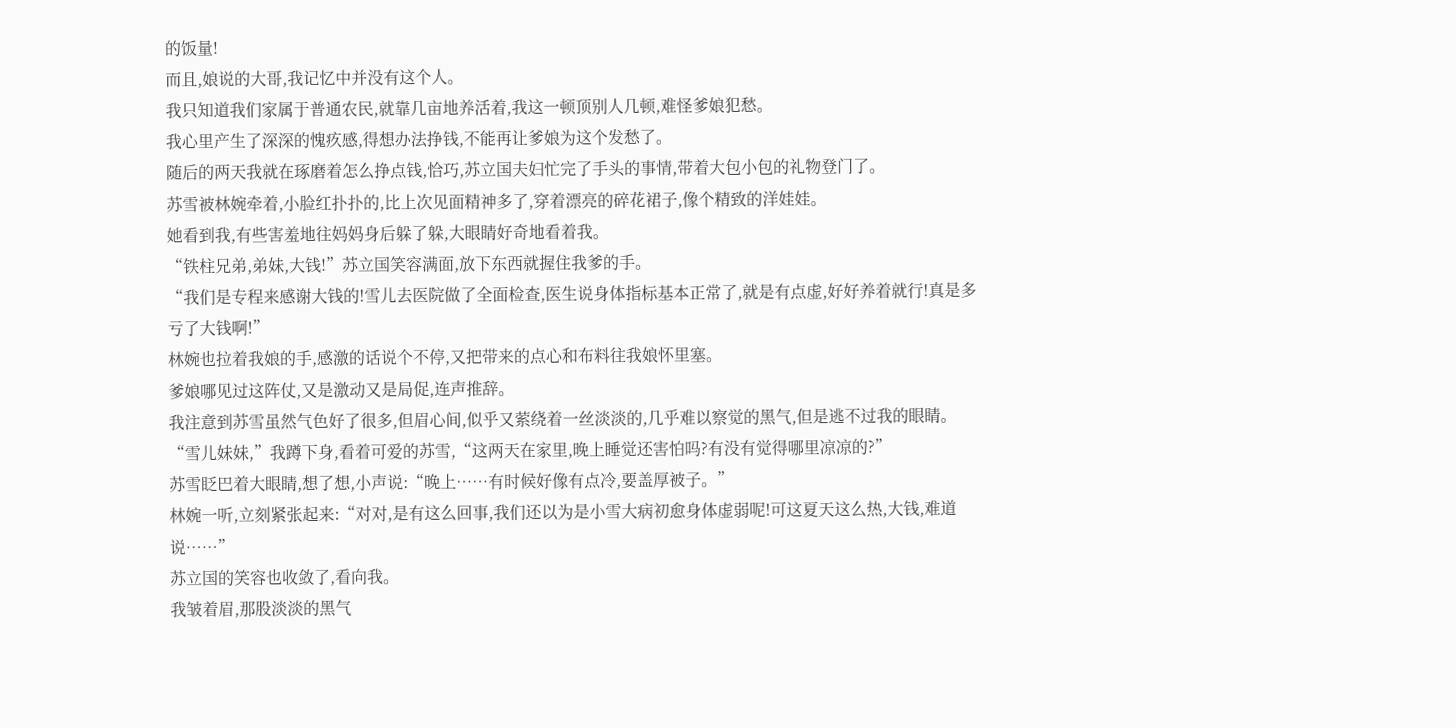的饭量!
而且,娘说的大哥,我记忆中并没有这个人。
我只知道我们家属于普通农民,就靠几亩地养活着,我这一顿顶别人几顿,难怪爹娘犯愁。
我心里产生了深深的愧疚感,得想办法挣钱,不能再让爹娘为这个发愁了。
随后的两天我就在琢磨着怎么挣点钱,恰巧,苏立国夫妇忙完了手头的事情,带着大包小包的礼物登门了。
苏雪被林婉牵着,小脸红扑扑的,比上次见面精神多了,穿着漂亮的碎花裙子,像个精致的洋娃娃。
她看到我,有些害羞地往妈妈身后躲了躲,大眼睛好奇地看着我。
“铁柱兄弟,弟妹,大钱!”苏立国笑容满面,放下东西就握住我爹的手。
“我们是专程来感谢大钱的!雪儿去医院做了全面检查,医生说身体指标基本正常了,就是有点虚,好好养着就行!真是多亏了大钱啊!”
林婉也拉着我娘的手,感激的话说个不停,又把带来的点心和布料往我娘怀里塞。
爹娘哪见过这阵仗,又是激动又是局促,连声推辞。
我注意到苏雪虽然气色好了很多,但眉心间,似乎又萦绕着一丝淡淡的,几乎难以察觉的黑气,但是逃不过我的眼睛。
“雪儿妹妹,”我蹲下身,看着可爱的苏雪,“这两天在家里,晚上睡觉还害怕吗?有没有觉得哪里凉凉的?”
苏雪眨巴着大眼睛,想了想,小声说:“晚上……有时候好像有点冷,要盖厚被子。”
林婉一听,立刻紧张起来:“对对,是有这么回事,我们还以为是小雪大病初愈身体虚弱呢!可这夏天这么热,大钱,难道说……”
苏立国的笑容也收敛了,看向我。
我皱着眉,那股淡淡的黑气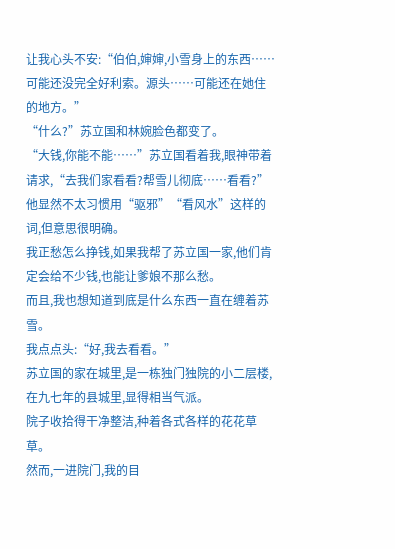让我心头不安:“伯伯,婶婶,小雪身上的东西……可能还没完全好利索。源头……可能还在她住的地方。”
“什么?”苏立国和林婉脸色都变了。
“大钱,你能不能……”苏立国看着我,眼神带着请求,“去我们家看看?帮雪儿彻底……看看?”
他显然不太习惯用“驱邪”“看风水”这样的词,但意思很明确。
我正愁怎么挣钱,如果我帮了苏立国一家,他们肯定会给不少钱,也能让爹娘不那么愁。
而且,我也想知道到底是什么东西一直在缠着苏雪。
我点点头:“好,我去看看。”
苏立国的家在城里,是一栋独门独院的小二层楼,在九七年的县城里,显得相当气派。
院子收拾得干净整洁,种着各式各样的花花草草。
然而,一进院门,我的目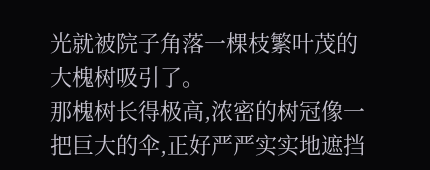光就被院子角落一棵枝繁叶茂的大槐树吸引了。
那槐树长得极高,浓密的树冠像一把巨大的伞,正好严严实实地遮挡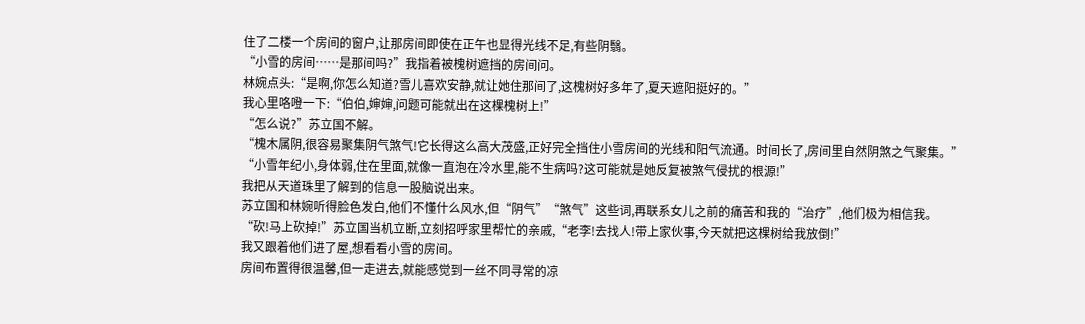住了二楼一个房间的窗户,让那房间即使在正午也显得光线不足,有些阴翳。
“小雪的房间……是那间吗?”我指着被槐树遮挡的房间问。
林婉点头:“是啊,你怎么知道?雪儿喜欢安静,就让她住那间了,这槐树好多年了,夏天遮阳挺好的。”
我心里咯噔一下:“伯伯,婶婶,问题可能就出在这棵槐树上!”
“怎么说?”苏立国不解。
“槐木属阴,很容易聚集阴气煞气!它长得这么高大茂盛,正好完全挡住小雪房间的光线和阳气流通。时间长了,房间里自然阴煞之气聚集。”
“小雪年纪小,身体弱,住在里面,就像一直泡在冷水里,能不生病吗?这可能就是她反复被煞气侵扰的根源!”
我把从天道珠里了解到的信息一股脑说出来。
苏立国和林婉听得脸色发白,他们不懂什么风水,但“阴气”“煞气”这些词,再联系女儿之前的痛苦和我的“治疗”,他们极为相信我。
“砍!马上砍掉!”苏立国当机立断,立刻招呼家里帮忙的亲戚,“老李!去找人!带上家伙事,今天就把这棵树给我放倒!”
我又跟着他们进了屋,想看看小雪的房间。
房间布置得很温馨,但一走进去,就能感觉到一丝不同寻常的凉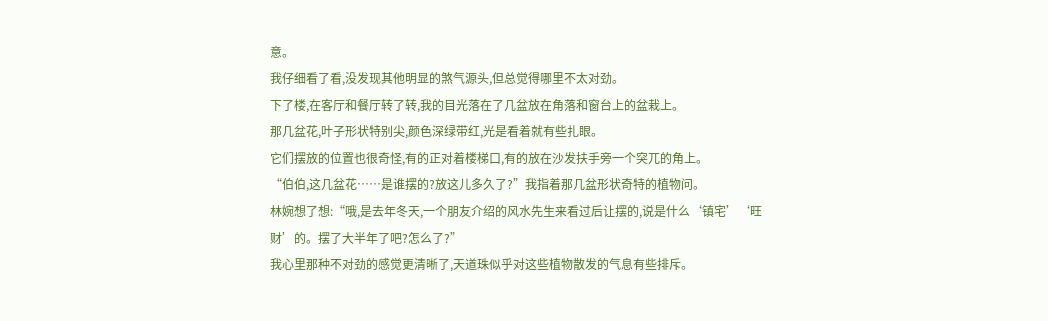意。
我仔细看了看,没发现其他明显的煞气源头,但总觉得哪里不太对劲。
下了楼,在客厅和餐厅转了转,我的目光落在了几盆放在角落和窗台上的盆栽上。
那几盆花,叶子形状特别尖,颜色深绿带红,光是看着就有些扎眼。
它们摆放的位置也很奇怪,有的正对着楼梯口,有的放在沙发扶手旁一个突兀的角上。
“伯伯,这几盆花……是谁摆的?放这儿多久了?”我指着那几盆形状奇特的植物问。
林婉想了想:“哦,是去年冬天,一个朋友介绍的风水先生来看过后让摆的,说是什么‘镇宅’‘旺财’的。摆了大半年了吧?怎么了?”
我心里那种不对劲的感觉更清晰了,天道珠似乎对这些植物散发的气息有些排斥。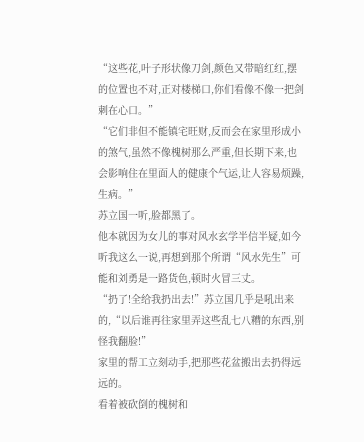“这些花,叶子形状像刀剑,颜色又带暗红红,摆的位置也不对,正对楼梯口,你们看像不像一把剑刺在心口。”
“它们非但不能镇宅旺财,反而会在家里形成小的煞气,虽然不像槐树那么严重,但长期下来,也会影响住在里面人的健康个气运,让人容易烦躁,生病。”
苏立国一听,脸都黑了。
他本就因为女儿的事对风水玄学半信半疑,如今听我这么一说,再想到那个所谓“风水先生”可能和刘勇是一路货色,顿时火冒三丈。
“扔了!全给我扔出去!”苏立国几乎是吼出来的,“以后谁再往家里弄这些乱七八糟的东西,别怪我翻脸!”
家里的帮工立刻动手,把那些花盆搬出去扔得远远的。
看着被砍倒的槐树和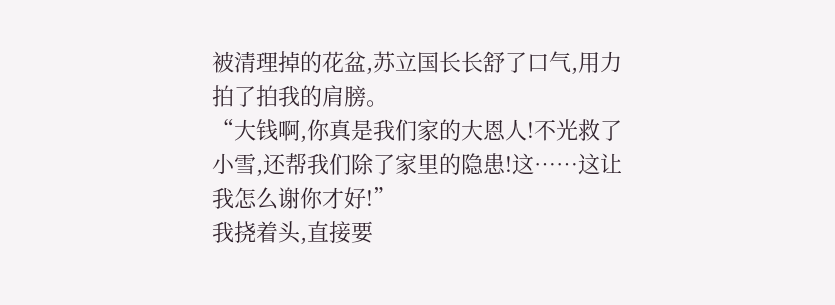被清理掉的花盆,苏立国长长舒了口气,用力拍了拍我的肩膀。
“大钱啊,你真是我们家的大恩人!不光救了小雪,还帮我们除了家里的隐患!这……这让我怎么谢你才好!”
我挠着头,直接要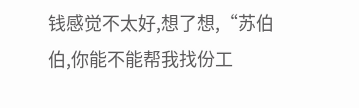钱感觉不太好,想了想,“苏伯伯,你能不能帮我找份工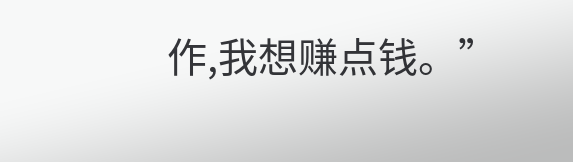作,我想赚点钱。”